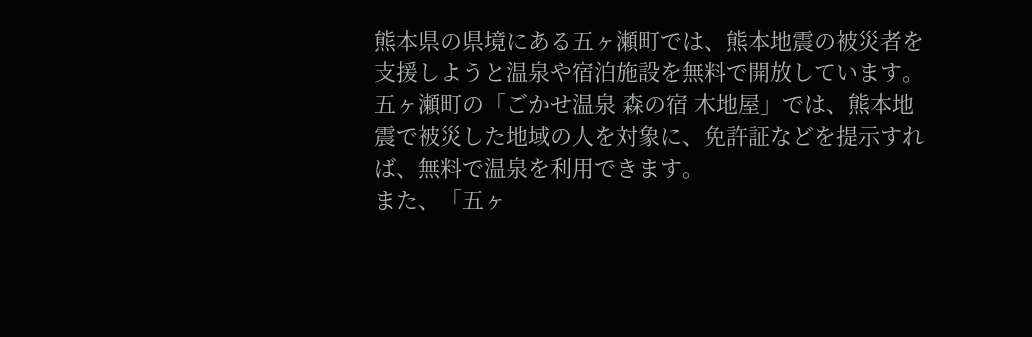熊本県の県境にある五ヶ瀬町では、熊本地震の被災者を支援しようと温泉や宿泊施設を無料で開放しています。
五ヶ瀬町の「ごかせ温泉 森の宿 木地屋」では、熊本地震で被災した地域の人を対象に、免許証などを提示すれば、無料で温泉を利用できます。
また、「五ヶ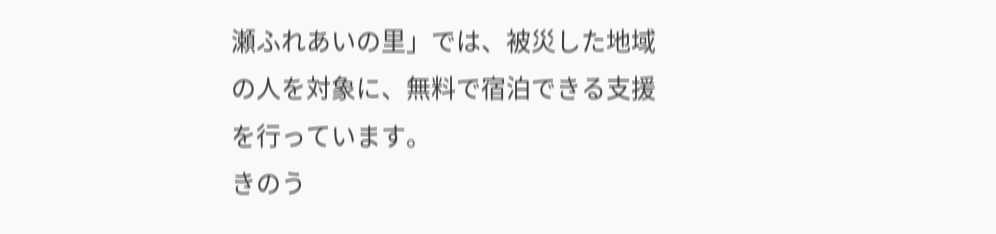瀬ふれあいの里」では、被災した地域の人を対象に、無料で宿泊できる支援を行っています。
きのう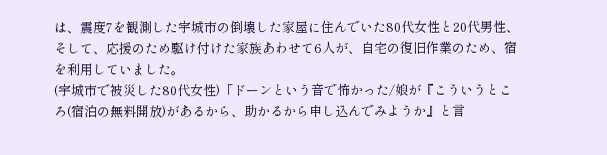は、震度7を観測した宇城市の倒壊した家屋に住んでいた80代女性と20代男性、そして、応援のため駆け付けた家族あわせて6人が、自宅の復旧作業のため、宿を利用していました。
(宇城市で被災した80代女性)「ドーンという音で怖かった/娘が『こういうところ(宿泊の無料開放)があるから、助かるから申し込んでみようか』と言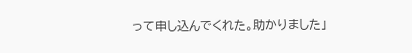って申し込んでくれた。助かりました」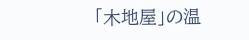「木地屋」の温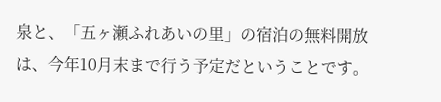泉と、「五ヶ瀬ふれあいの里」の宿泊の無料開放は、今年10月末まで行う予定だということです。